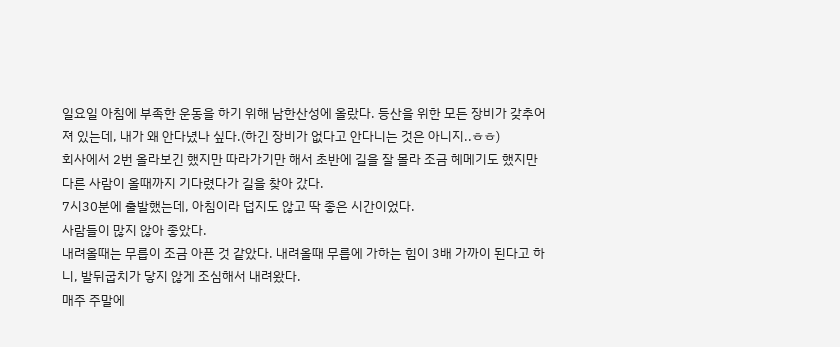일요일 아침에 부족한 운동을 하기 위해 남한산성에 올랐다. 등산을 위한 모든 장비가 갖추어져 있는데, 내가 왜 안다녔나 싶다.(하긴 장비가 없다고 안다니는 것은 아니지..ㅎㅎ)
회사에서 2번 올라보긴 했지만 따라가기만 해서 초반에 길을 잘 몰라 조금 헤메기도 했지만 다른 사람이 올때까지 기다렸다가 길을 찾아 갔다.
7시30분에 출발했는데, 아침이라 덥지도 않고 딱 좋은 시간이었다.
사람들이 많지 않아 좋았다.
내려올때는 무릅이 조금 아픈 것 같았다. 내려올때 무릅에 가하는 힘이 3배 가까이 된다고 하니, 발뒤굽치가 닿지 않게 조심해서 내려왔다.
매주 주말에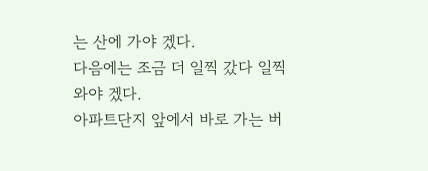는 산에 가야 겠다.
다음에는 조금 더 일찍 갔다 일찍 와야 겠다.
아파트단지 앞에서 바로 가는 버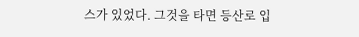스가 있었다. 그것을 타면 등산로 입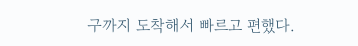구까지 도착해서 빠르고 편했다.